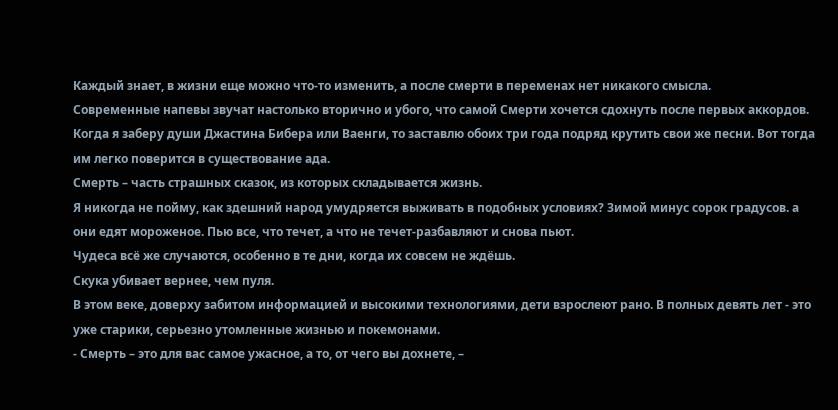Каждый знает, в жизни еще можно что-то изменить, а после смерти в переменах нет никакого смысла.
Современные напевы звучат настолько вторично и убого, что самой Смерти хочется сдохнуть после первых аккордов. Когда я заберу души Джастина Бибера или Ваенги, то заставлю обоих три года подряд крутить свои же песни. Вот тогда им легко поверится в существование ада.
Смерть – часть страшных сказок, из которых складывается жизнь.
Я никогда не пойму, как здешний народ умудряется выживать в подобных условиях? Зимой минус сорок градусов. а они едят мороженое. Пью все, что течет, а что не течет-разбавляют и снова пьют.
Чудеса всё же случаются, особенно в те дни, когда их совсем не ждёшь.
Скука убивает вернее, чем пуля.
В этом веке, доверху забитом информацией и высокими технологиями, дети взрослеют рано. В полных девять лет - это уже старики, серьезно утомленные жизнью и покемонами.
- Смерть – это для вас самое ужасное, а то, от чего вы дохнете, –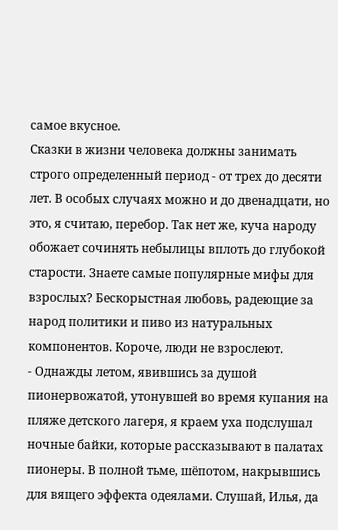самое вкусное.
Сказки в жизни человека должны занимать строго определенный период - от трех до десяти лет. В особых случаях можно и до двенадцати, но это, я считаю, перебор. Так нет же, куча народу обожает сочинять небылицы вплоть до глубокой старости. Знаете самые популярные мифы для взрослых? Бескорыстная любовь, радеющие за народ политики и пиво из натуральных компонентов. Короче, люди не взрослеют.
- Однажды летом, явившись за душой пионервожатой, утонувшей во время купания на пляже детского лагеря, я краем уха подслушал ночные байки, которые рассказывают в палатах пионеры. В полной тьме, шёпотом, накрывшись для вящего эффекта одеялами. Слушай, Илья, да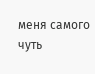меня самого чуть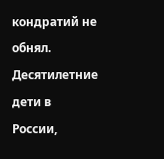кондратий не обнял. Десятилетние дети в России,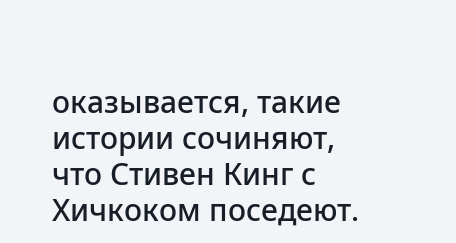оказывается, такие истории сочиняют, что Стивен Кинг с Хичкоком поседеют.